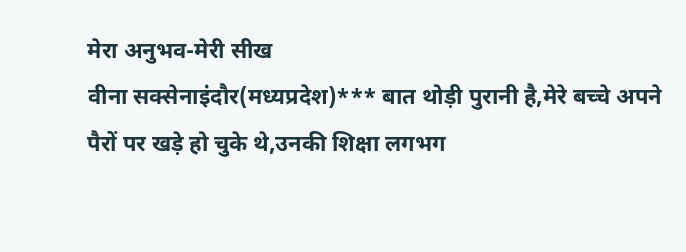मेरा अनुभव-मेरी सीख
वीना सक्सेनाइंदौर(मध्यप्रदेश)*** बात थोड़ी पुरानी है,मेरे बच्चे अपने पैरों पर खड़े हो चुके थे,उनकी शिक्षा लगभग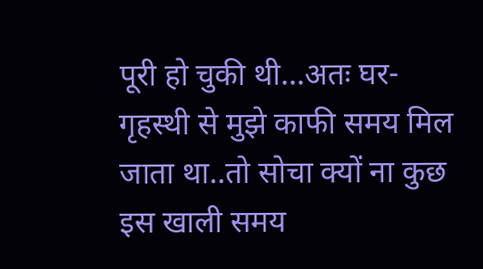पूरी हो चुकी थी…अतः घर- गृहस्थी से मुझे काफी समय मिल जाता था..तो सोचा क्यों ना कुछ इस खाली समय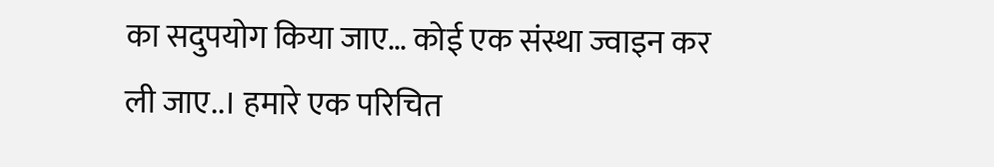का सदुपयोग किया जाए… कोई एक संस्था ज्वाइन कर ली जाए..। हमारे एक परिचित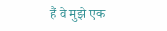हैं वे मुझे एक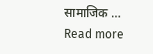सामाजिक … Read more